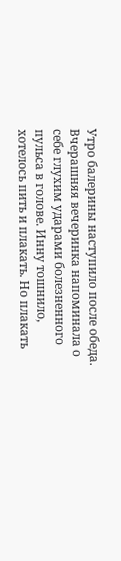Утро балерины наступило после обеда. Вчерашняя вечеринка напоминала о себе глухим ударами болезненного пульса в голове. Инну тошнило, хотелось пить и плакать. Но плакать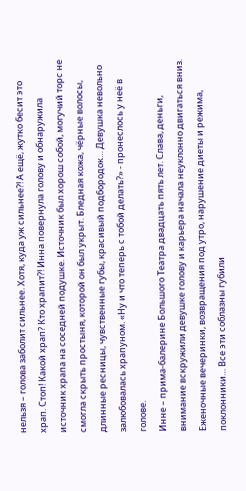нельзя – голова заболит сильнее. Хотя, куда уж сильнее?! А ещё, жутко бесит это храп. Стоп! Какой храп? Кто храпит?! Инна повернула голову и обнаружила источник храпа на соседней подушке. Источник был хорош собой, могучий торс не смогла скрыть простыня, которой он был укрыт. Бледная кожа, чёрные волосы, длинные ресницы, чувственные губы, красивый подбородок… Девушка невольно залюбовалась храпуном. «Ну и что теперь с тобой делать?» - пронеслось у неё в голове.
Инне – прима-балерине Большого Театра двадцать пять лет. Слава, деньги, внимание вскружили девушке голову и карьера начала неуклонно двигаться вниз. Еженочные вечеринки, возвращения под утро, нарушение диеты и режима, поклонники… Все эти соблазны губили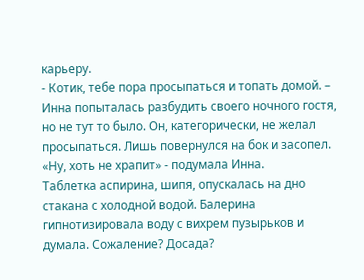карьеру.
- Котик, тебе пора просыпаться и топать домой. – Инна попыталась разбудить своего ночного гостя, но не тут то было. Он, категорически, не желал просыпаться. Лишь повернулся на бок и засопел. «Ну, хоть не храпит» - подумала Инна.
Таблетка аспирина, шипя, опускалась на дно стакана с холодной водой. Балерина гипнотизировала воду с вихрем пузырьков и думала. Сожаление? Досада?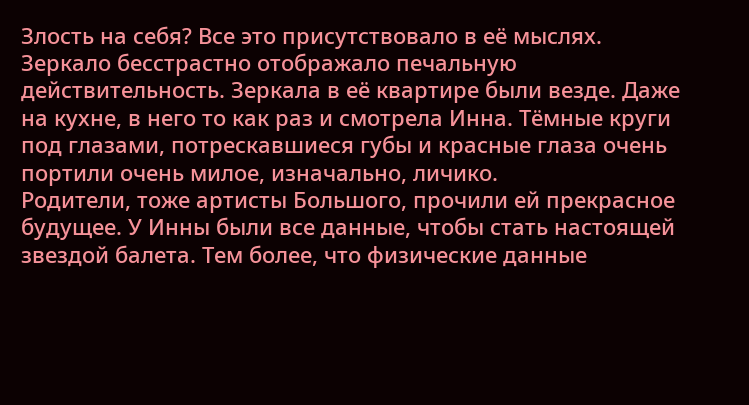Злость на себя? Все это присутствовало в её мыслях. Зеркало бесстрастно отображало печальную действительность. Зеркала в её квартире были везде. Даже на кухне, в него то как раз и смотрела Инна. Тёмные круги под глазами, потрескавшиеся губы и красные глаза очень портили очень милое, изначально, личико.
Родители, тоже артисты Большого, прочили ей прекрасное будущее. У Инны были все данные, чтобы стать настоящей звездой балета. Тем более, что физические данные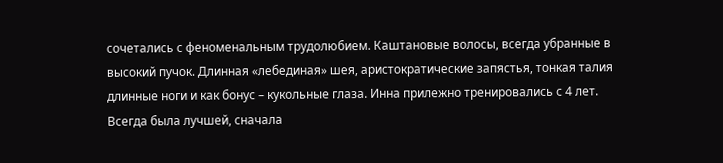сочетались с феноменальным трудолюбием. Каштановые волосы, всегда убранные в высокий пучок. Длинная «лебединая» шея, аристократические запястья, тонкая талия длинные ноги и как бонус – кукольные глаза. Инна прилежно тренировались с 4 лет. Всегда была лучшей, сначала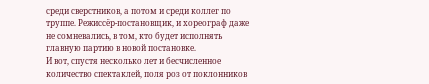среди сверстников, а потом и среди коллег по труппе. Режиссёр-постановщик, и хореограф даже не сомневались, в том, кто будет исполнять главную партию в новой постановке.
И вот, спустя несколько лет и бесчисленное количество спектаклей, поля роз от поклонников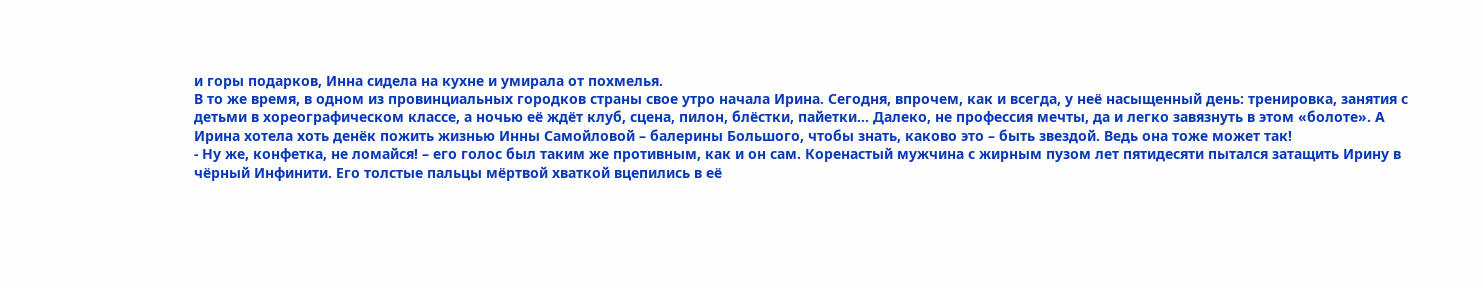и горы подарков, Инна сидела на кухне и умирала от похмелья.
В то же время, в одном из провинциальных городков страны свое утро начала Ирина. Сегодня, впрочем, как и всегда, у неё насыщенный день: тренировка, занятия с детьми в хореографическом классе, а ночью её ждёт клуб, сцена, пилон, блёстки, пайетки… Далеко, не профессия мечты, да и легко завязнуть в этом «болоте». А Ирина хотела хоть денёк пожить жизнью Инны Самойловой – балерины Большого, чтобы знать, каково это – быть звездой. Ведь она тоже может так!
- Ну же, конфетка, не ломайся! – его голос был таким же противным, как и он сам. Коренастый мужчина с жирным пузом лет пятидесяти пытался затащить Ирину в чёрный Инфинити. Его толстые пальцы мёртвой хваткой вцепились в её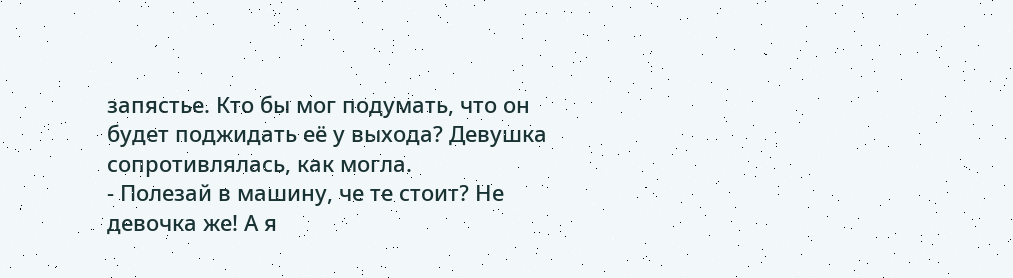запястье. Кто бы мог подумать, что он будет поджидать её у выхода? Девушка сопротивлялась, как могла.
- Полезай в машину, че те стоит? Не девочка же! А я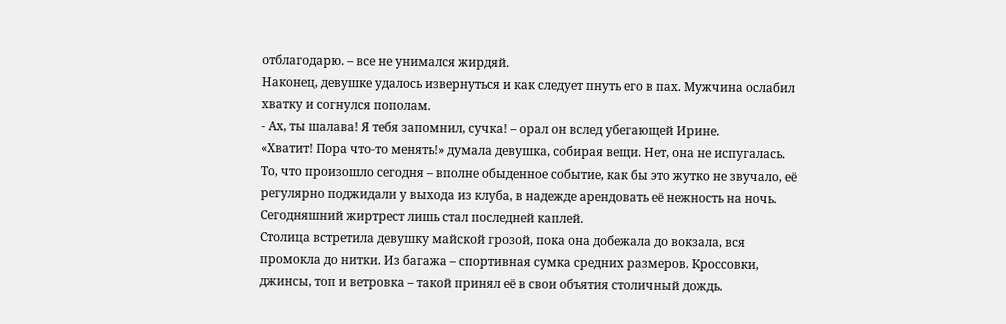отблагодарю. – все не унимался жирдяй.
Наконец, девушке удалось извернуться и как следует пнуть его в пах. Мужчина ослабил хватку и согнулся пополам.
- Ах, ты шалава! Я тебя запомнил, сучка! – орал он вслед убегающей Ирине.
«Хватит! Пора что-то менять!» думала девушка, собирая вещи. Нет, она не испугалась. То, что произошло сегодня – вполне обыденное событие, как бы это жутко не звучало, её регулярно поджидали у выхода из клуба, в надежде арендовать её нежность на ночь. Сегодняшний жиртрест лишь стал последней каплей.
Столица встретила девушку майской грозой, пока она добежала до вокзала, вся промокла до нитки. Из багажа – спортивная сумка средних размеров. Кроссовки, джинсы, топ и ветровка – такой принял её в свои объятия столичный дождь.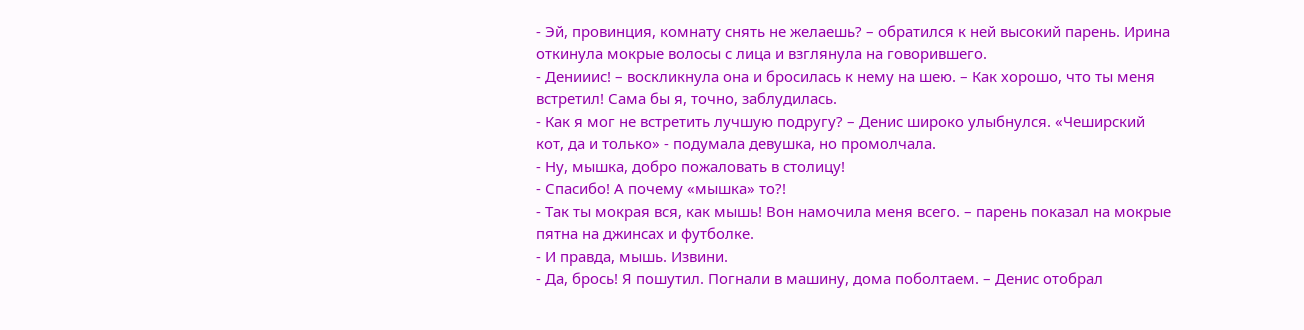- Эй, провинция, комнату снять не желаешь? – обратился к ней высокий парень. Ирина откинула мокрые волосы с лица и взглянула на говорившего.
- Денииис! – воскликнула она и бросилась к нему на шею. – Как хорошо, что ты меня встретил! Сама бы я, точно, заблудилась.
- Как я мог не встретить лучшую подругу? – Денис широко улыбнулся. «Чеширский кот, да и только» - подумала девушка, но промолчала.
- Ну, мышка, добро пожаловать в столицу!
- Спасибо! А почему «мышка» то?!
- Так ты мокрая вся, как мышь! Вон намочила меня всего. – парень показал на мокрые пятна на джинсах и футболке.
- И правда, мышь. Извини.
- Да, брось! Я пошутил. Погнали в машину, дома поболтаем. – Денис отобрал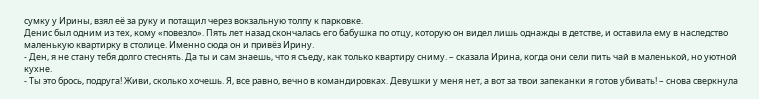сумку у Ирины, взял её за руку и потащил через вокзальную толпу к парковке.
Денис был одним из тех, кому «повезло». Пять лет назад скончалась его бабушка по отцу, которую он видел лишь однажды в детстве, и оставила ему в наследство маленькую квартирку в столице. Именно сюда он и привёз Ирину.
- Ден, я не стану тебя долго стеснять. Да ты и сам знаешь, что я съеду, как только квартиру сниму. – сказала Ирина, когда они сели пить чай в маленькой, но уютной кухне.
- Ты это брось, подруга! Живи, сколько хочешь. Я, все равно, вечно в командировках. Девушки у меня нет, а вот за твои запеканки я готов убивать! – снова сверкнула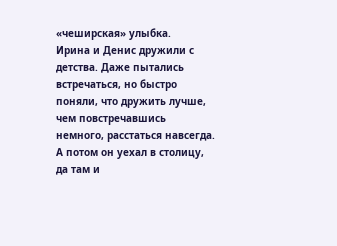«чеширская» улыбка.
Ирина и Денис дружили с детства. Даже пытались встречаться, но быстро поняли, что дружить лучше, чем повстречавшись немного, расстаться навсегда. А потом он уехал в столицу, да там и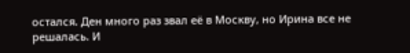остался. Ден много раз звал её в Москву, но Ирина все не решалась. И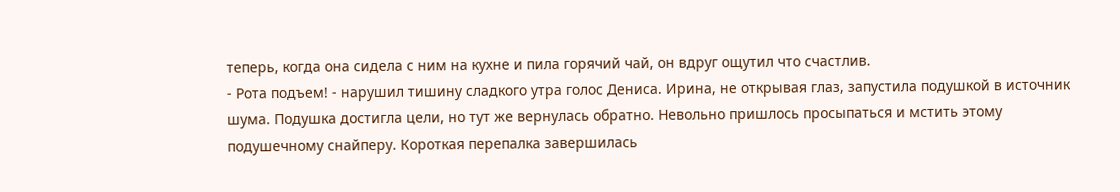теперь, когда она сидела с ним на кухне и пила горячий чай, он вдруг ощутил что счастлив.
- Рота подъем! - нарушил тишину сладкого утра голос Дениса. Ирина, не открывая глаз, запустила подушкой в источник шума. Подушка достигла цели, но тут же вернулась обратно. Невольно пришлось просыпаться и мстить этому подушечному снайперу. Короткая перепалка завершилась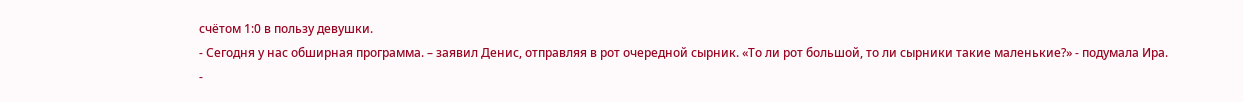счётом 1:0 в пользу девушки.
- Сегодня у нас обширная программа. – заявил Денис, отправляя в рот очередной сырник. «То ли рот большой, то ли сырники такие маленькие?» - подумала Ира.
-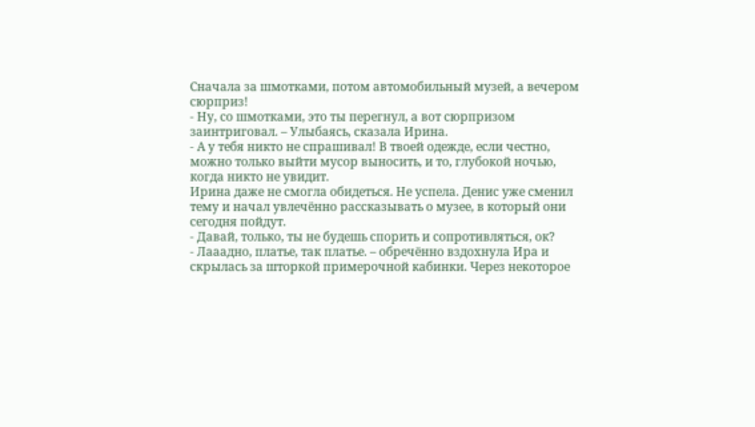Сначала за шмотками, потом автомобильный музей, а вечером сюрприз!
- Ну, со шмотками, это ты перегнул, а вот сюрпризом заинтриговал. – Улыбаясь, сказала Ирина.
- А у тебя никто не спрашивал! В твоей одежде, если честно, можно только выйти мусор выносить, и то, глубокой ночью, когда никто не увидит.
Ирина даже не смогла обидеться. Не успела. Денис уже сменил тему и начал увлечённо рассказывать о музее, в который они сегодня пойдут.
- Давай, только, ты не будешь спорить и сопротивляться, ок?
- Лааадно, платье, так платье. – обречённо вздохнула Ира и скрылась за шторкой примерочной кабинки. Через некоторое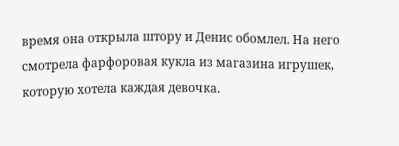время она открыла штору и Денис обомлел. На него смотрела фарфоровая кукла из магазина игрушек, которую хотела каждая девочка.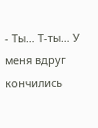- Ты… Т-ты… У меня вдруг кончились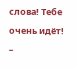слова! Тебе очень идёт! –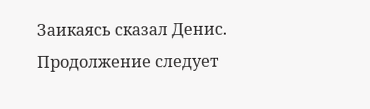Заикаясь сказал Денис.
Продолжение следует